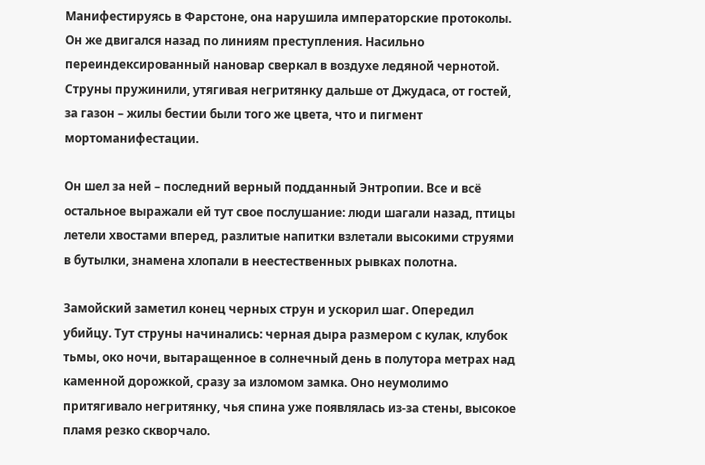Манифестируясь в Фарстоне, она нарушила императорские протоколы. Он же двигался назад по линиям преступления. Насильно переиндексированный нановар сверкал в воздухе ледяной чернотой. Струны пружинили, утягивая негритянку дальше от Джудаса, от гостей, за газон – жилы бестии были того же цвета, что и пигмент мортоманифестации.

Он шел за ней – последний верный подданный Энтропии. Все и всё остальное выражали ей тут свое послушание: люди шагали назад, птицы летели хвостами вперед, разлитые напитки взлетали высокими струями в бутылки, знамена хлопали в неестественных рывках полотна.

Замойский заметил конец черных струн и ускорил шаг. Опередил убийцу. Тут струны начинались: черная дыра размером с кулак, клубок тьмы, око ночи, вытаращенное в солнечный день в полутора метрах над каменной дорожкой, сразу за изломом замка. Оно неумолимо притягивало негритянку, чья спина уже появлялась из-за стены, высокое пламя резко скворчало.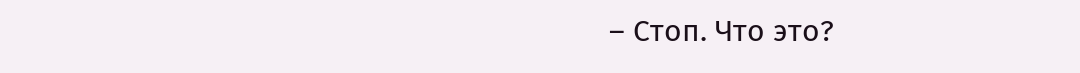– Стоп. Что это?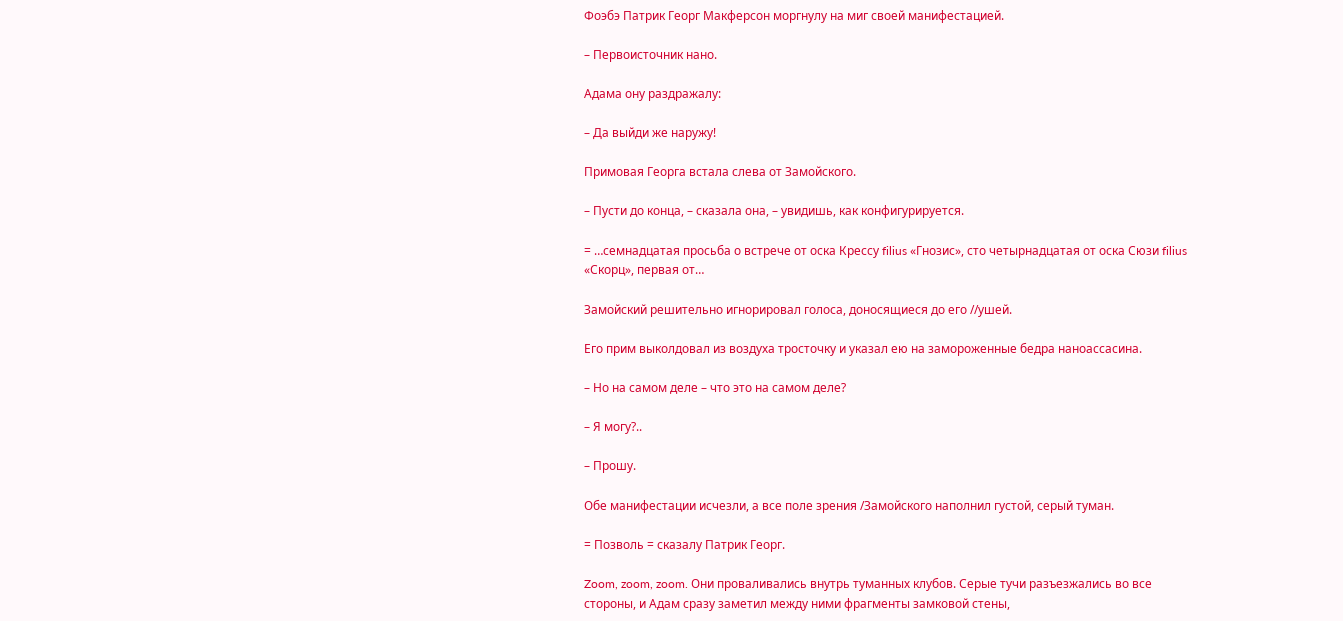Фоэбэ Патрик Георг Макферсон моргнулу на миг своей манифестацией.

– Первоисточник нано.

Адама ону раздражалу:

– Да выйди же наружу!

Примовая Георга встала слева от Замойского.

– Пусти до конца, – сказала она, – увидишь, как конфигурируется.

= …семнадцатая просьба о встрече от оска Крессу filius «Гнозис», сто четырнадцатая от оска Сюзи filius «Скорц», первая от…

Замойский решительно игнорировал голоса, доносящиеся до его //ушей.

Его прим выколдовал из воздуха тросточку и указал ею на замороженные бедра наноассасина.

– Но на самом деле – что это на самом деле?

– Я могу?..

– Прошу.

Обе манифестации исчезли, а все поле зрения /Замойского наполнил густой, серый туман.

= Позволь = сказалу Патрик Георг.

Zoom, zoom, zoom. Они проваливались внутрь туманных клубов. Серые тучи разъезжались во все стороны, и Адам сразу заметил между ними фрагменты замковой стены,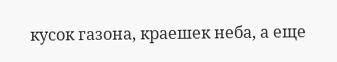кусок газона, краешек неба, а еще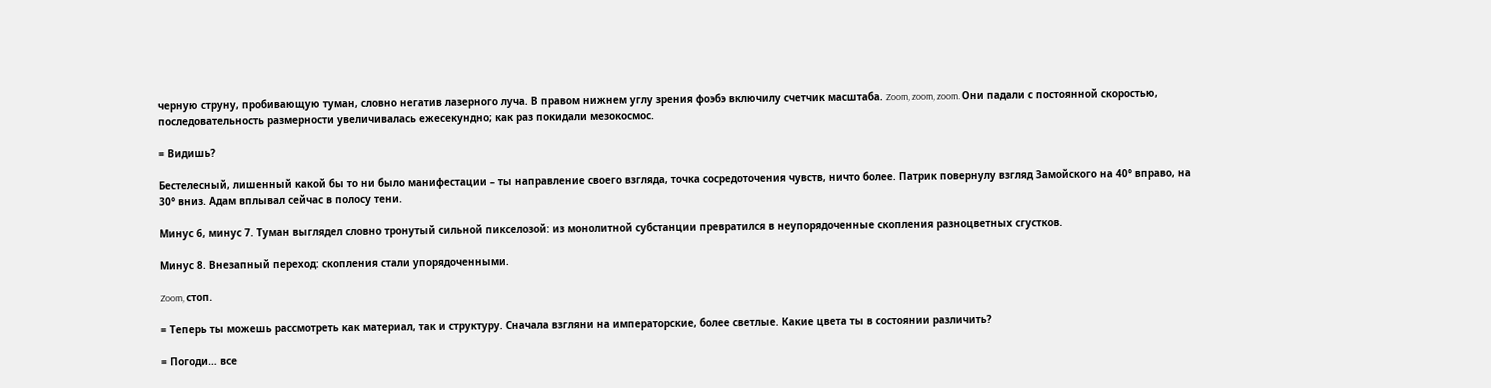черную струну, пробивающую туман, словно негатив лазерного луча. В правом нижнем углу зрения фоэбэ включилу счетчик масштаба. Zoom, zoom, zoom. Они падали с постоянной скоростью, последовательность размерности увеличивалась ежесекундно; как раз покидали мезокосмос.

= Видишь?

Бестелесный, лишенный какой бы то ни было манифестации – ты направление своего взгляда, точка сосредоточения чувств, ничто более. Патрик повернулу взгляд Замойского на 40° вправо, на 30° вниз. Адам вплывал сейчас в полосу тени.

Минус 6, минус 7. Туман выглядел словно тронутый сильной пикселозой: из монолитной субстанции превратился в неупорядоченные скопления разноцветных сгустков.

Минус 8. Внезапный переход: скопления стали упорядоченными.

Zoom, стоп.

= Теперь ты можешь рассмотреть как материал, так и структуру. Сначала взгляни на императорские, более светлые. Какие цвета ты в состоянии различить?

= Погоди… все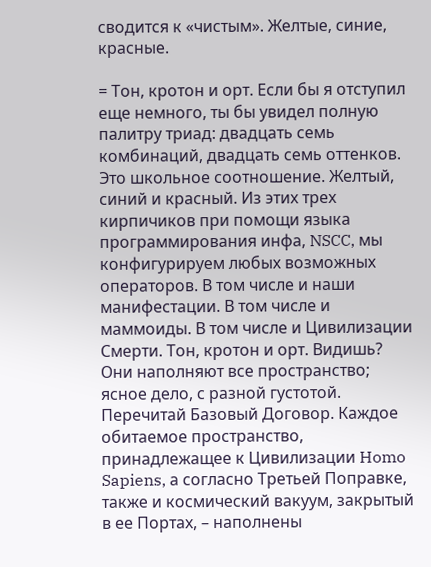сводится к «чистым». Желтые, синие, красные.

= Тон, кротон и орт. Если бы я отступил еще немного, ты бы увидел полную палитру триад: двадцать семь комбинаций, двадцать семь оттенков. Это школьное соотношение. Желтый, синий и красный. Из этих трех кирпичиков при помощи языка программирования инфа, NSCC, мы конфигурируем любых возможных операторов. В том числе и наши манифестации. В том числе и маммоиды. В том числе и Цивилизации Смерти. Тон, кротон и орт. Видишь? Они наполняют все пространство; ясное дело, с разной густотой. Перечитай Базовый Договор. Каждое обитаемое пространство, принадлежащее к Цивилизации Homo Sapiens, а согласно Третьей Поправке, также и космический вакуум, закрытый в ее Портах, – наполнены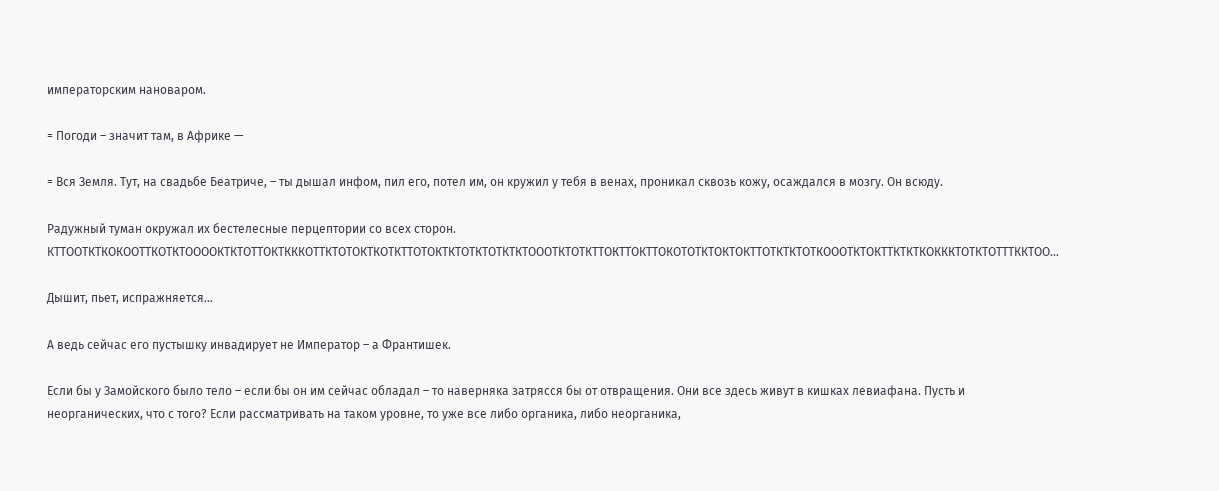императорским нановаром.

= Погоди – значит там, в Африке —

= Вся Земля. Тут, на свадьбе Беатриче, – ты дышал инфом, пил его, потел им, он кружил у тебя в венах, проникал сквозь кожу, осаждался в мозгу. Он всюду.

Радужный туман окружал их бестелесные перцептории со всех сторон. КТТООТКТКОКООТТКОТКТООООКТКТОТТОКТКККОТТКТОТОКТКОТКТТОТОКТКТОТКТОТКТКТОООТКТОТКТТОКТТОКТТОКОТОТКТОКТОКТТОТКТКТОТКОООТКТОКТТКТКТКОКККТОТКТОТТТККТОО…

Дышит, пьет, испражняется…

А ведь сейчас его пустышку инвадирует не Император – а Франтишек.

Если бы у Замойского было тело – если бы он им сейчас обладал – то наверняка затрясся бы от отвращения. Они все здесь живут в кишках левиафана. Пусть и неорганических, что с того? Если рассматривать на таком уровне, то уже все либо органика, либо неорганика,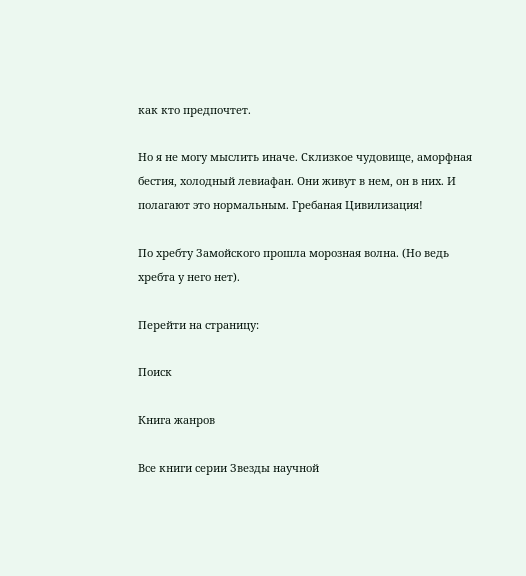как кто предпочтет.

Но я не могу мыслить иначе. Склизкое чудовище, аморфная бестия, холодный левиафан. Они живут в нем, он в них. И полагают это нормальным. Гребаная Цивилизация!

По хребту Замойского прошла морозная волна. (Но ведь хребта у него нет).

Перейти на страницу:

Поиск

Книга жанров

Все книги серии Звезды научной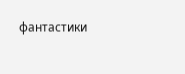фантастики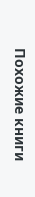Похожие книги